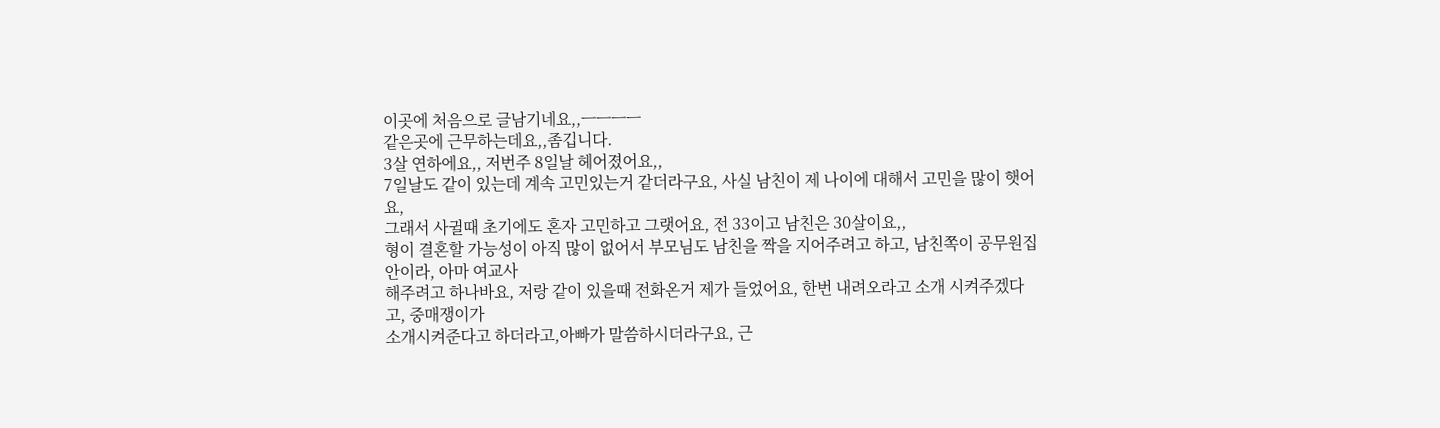이곳에 처음으로 글남기네요,,ㅡㅡㅡㅡ
같은곳에 근무하는데요,,좀깁니다.
3살 연하에요,, 저번주 8일날 헤어졌어요,,
7일날도 같이 있는데 계속 고민있는거 같더라구요, 사실 남친이 제 나이에 대해서 고민을 많이 햇어요,
그래서 사귈때 초기에도 혼자 고민하고 그랫어요, 전 33이고 남친은 30살이요,,
형이 결혼할 가능성이 아직 많이 없어서 부모님도 남친을 짝을 지어주려고 하고, 남친쪽이 공무원집안이라, 아마 여교사
해주려고 하나바요, 저랑 같이 있을때 전화온거 제가 들었어요, 한번 내려오라고 소개 시켜주겠다고, 중매쟁이가
소개시켜준다고 하더라고,아빠가 말씀하시더라구요, 근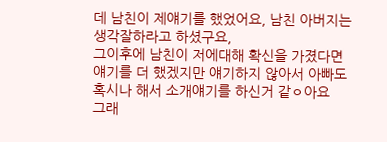데 남친이 제얘기를 했었어요, 남친 아버지는 생각잘하라고 하셨구요,
그이후에 남친이 저에대해 확신을 가졌다면 얘기를 더 했겠지만 얘기하지 않아서 아빠도 혹시나 해서 소개얘기를 하신거 같ㅇ아요
그래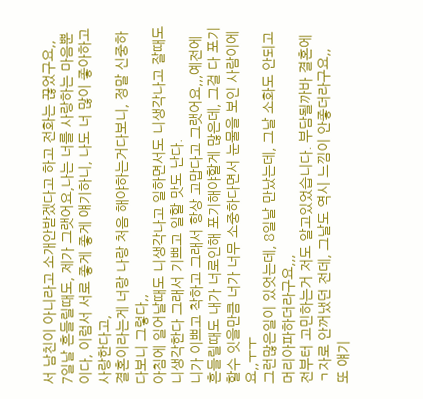서 남친이 아니라고 소개안받겠다고 하고 전화는 끊었구요,,
7일날 흔들릴때도, 제가 그랫어요,나는 너를 사랑하는 마음뿐이다, 이럼서 서로 좋게 좋게 얘기하니, 나도 너 많이 좋아하고 사랑한다고,
결혼이라는게 너랑 나랑 처음 해야하는거다보니, 정말 신중하다보니 그렇다,,
아침에 일어날때도 니생각나고 일하면서도 니생각나고 잘때도 니생각한다 그래서 기쁘고 일할 맛도 난다.
니가 이쁘고 착하고 그래서 항상 고맙다고 그랫어요,,,예전에 흔들릴때도 내가 너로인해 포기해야할게 많은데, 그걸 다 포기할수 잇을만큼 너가 너무 소중하다면서 눈물을 보인 사람이에요,,ㅜㅜ
그런많은일이 있엇는데, 8일날 만났는데, 그날 소화도 안되고 머리아파하더라구요,,,
전부터 고민하는거 저도 알고있었습니다. 부담될까바 결혼에 ㄱ자로 안꺼냈던 전데, 그날도 역시 느낌이 안좋더라구요,,
또 얘기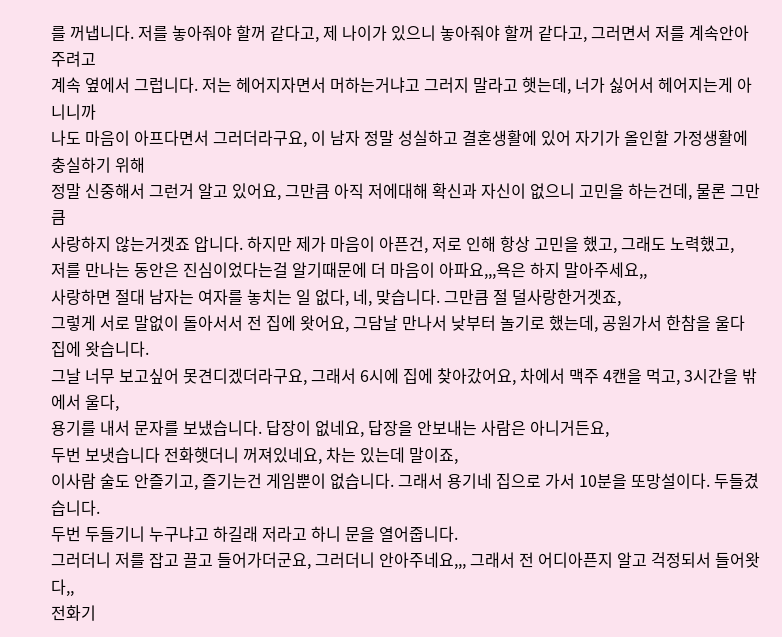를 꺼냅니다. 저를 놓아줘야 할꺼 같다고, 제 나이가 있으니 놓아줘야 할꺼 같다고, 그러면서 저를 계속안아주려고
계속 옆에서 그럽니다. 저는 헤어지자면서 머하는거냐고 그러지 말라고 햇는데, 너가 싫어서 헤어지는게 아니니까
나도 마음이 아프다면서 그러더라구요, 이 남자 정말 성실하고 결혼생활에 있어 자기가 올인할 가정생활에 충실하기 위해
정말 신중해서 그런거 알고 있어요, 그만큼 아직 저에대해 확신과 자신이 없으니 고민을 하는건데, 물론 그만큼
사랑하지 않는거겟죠 압니다. 하지만 제가 마음이 아픈건, 저로 인해 항상 고민을 했고, 그래도 노력했고,
저를 만나는 동안은 진심이었다는걸 알기때문에 더 마음이 아파요,,,욕은 하지 말아주세요,,
사랑하면 절대 남자는 여자를 놓치는 일 없다, 네, 맞습니다. 그만큼 절 덜사랑한거겟죠,
그렇게 서로 말없이 돌아서서 전 집에 왓어요, 그담날 만나서 낮부터 놀기로 했는데, 공원가서 한참을 울다 집에 왓습니다.
그날 너무 보고싶어 못견디겠더라구요, 그래서 6시에 집에 찾아갔어요, 차에서 맥주 4캔을 먹고, 3시간을 밖에서 울다,
용기를 내서 문자를 보냈습니다. 답장이 없네요, 답장을 안보내는 사람은 아니거든요,
두번 보냇습니다 전화햇더니 꺼져있네요, 차는 있는데 말이죠,
이사람 술도 안즐기고, 즐기는건 게임뿐이 없습니다. 그래서 용기네 집으로 가서 10분을 또망설이다. 두들겼습니다.
두번 두들기니 누구냐고 하길래 저라고 하니 문을 열어줍니다.
그러더니 저를 잡고 끌고 들어가더군요, 그러더니 안아주네요,,, 그래서 전 어디아픈지 알고 걱정되서 들어왓다,,
전화기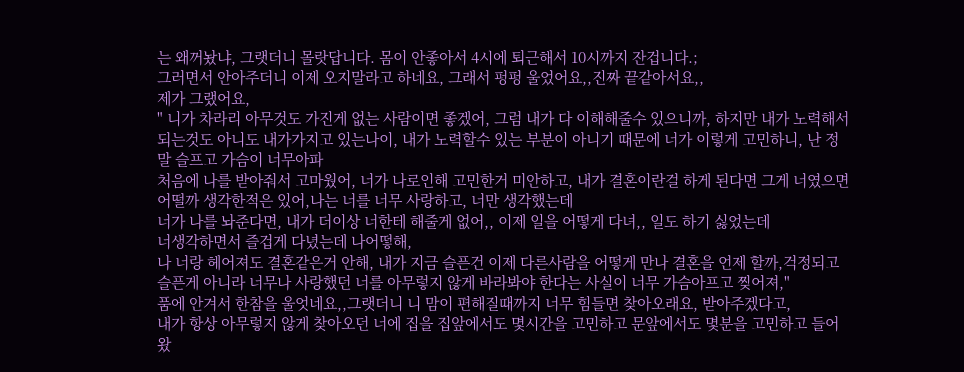는 왜꺼놨냐, 그랫더니 몰랏답니다. 몸이 안좋아서 4시에 퇴근해서 10시까지 잔겁니다.;
그러면서 안아주더니 이제 오지말라고 하네요, 그래서 펑펑 울었어요,,진짜 끝같아서요,,
제가 그랬어요,
" 니가 차라리 아무것도 가진게 없는 사람이면 좋겠어, 그럼 내가 다 이해해줄수 있으니까, 하지만 내가 노력해서
되는것도 아니도 내가가지고 있는나이, 내가 노력할수 있는 부분이 아니기 때문에 너가 이렇게 고민하니, 난 정말 슬프고 가슴이 너무아파
처음에 나를 받아줘서 고마웠어, 너가 나로인해 고민한거 미안하고, 내가 결혼이란걸 하게 된다면 그게 너였으면 어떨까 생각한적은 있어,나는 너를 너무 사랑하고, 너만 생각했는데
너가 나를 놔준다면, 내가 더이상 너한테 해줄게 없어,, 이제 일을 어떻게 다녀,, 일도 하기 싫었는데
너생각하면서 즐겁게 다녔는데 나어떻해,
나 너랑 헤어져도 결혼같은거 안해, 내가 지금 슬픈건 이제 다른사람을 어떻게 만나 결혼을 언제 할까,걱정되고 슬픈게 아니라 너무나 사랑했던 너를 아무렇지 않게 바라봐야 한다는 사실이 너무 가슴아프고 찢어져,"
품에 안겨서 한참을 울엇네요,,그랫더니 니 맘이 편해질때까지 너무 힘들면 찾아오래요, 받아주겠다고,
내가 항상 아무렇지 않게 찾아오던 너에 집을 집앞에서도 몇시간을 고민하고 문앞에서도 몇분을 고민하고 들어왔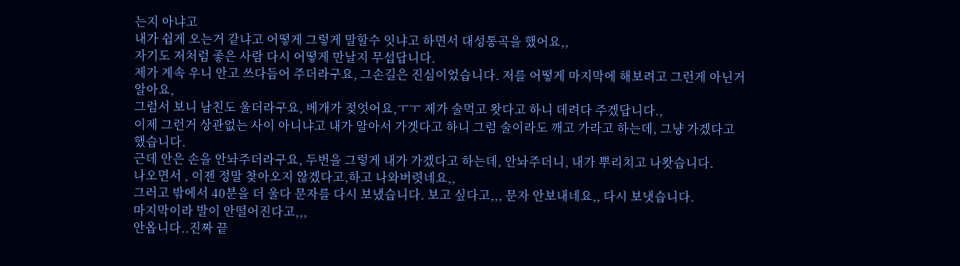는지 아냐고
내가 쉽게 오는거 같냐고 어떻게 그렇게 말할수 잇냐고 하면서 대성통곡을 했어요,,
자기도 저처럼 좋은 사람 다시 어떻게 만날지 무섭답니다.
제가 계속 우니 안고 쓰다듬어 주더라구요, 그손길은 진심이었습니다. 저를 어떻게 마지막에 해보려고 그런게 아닌거 알아요,
그럼서 보니 남친도 울더라구요, 베개가 젖엇어요,ㅜㅜ 제가 술먹고 왓다고 하니 데려다 주겠답니다.,
이제 그런거 상관없는 사이 아니냐고 내가 알아서 가겟다고 하니 그럼 술이라도 깨고 가라고 하는데, 그냥 가겠다고 했습니다.
근데 안은 손을 안놔주더라구요, 두번을 그렇게 내가 가겠다고 하는데, 안놔주더니, 내가 뿌리치고 나왓습니다.
나오면서 , 이젠 정말 찾아오지 않겠다고,하고 나와버렷네요,,
그러고 밖에서 40분을 더 울다 문자를 다시 보냈습니다. 보고 싶다고,,, 문자 안보내네요,, 다시 보냇습니다.
마지막이라 발이 안떨어진다고,,,
안옵니다..진짜 끝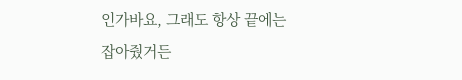인가바요, 그래도 항상 끝에는 잡아줬거든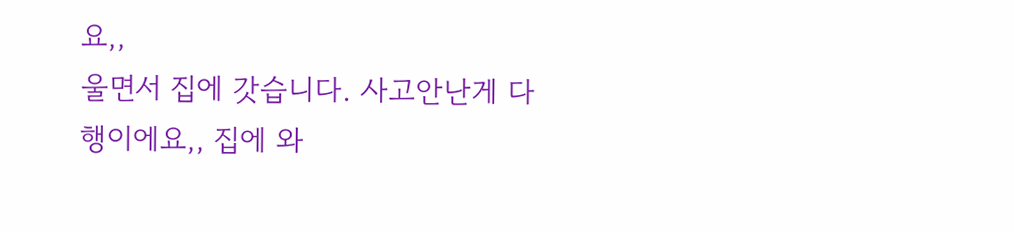요,,
울면서 집에 갓습니다. 사고안난게 다행이에요,, 집에 와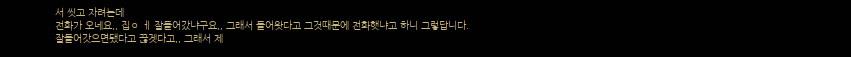서 씻고 자려는데
전화가 오네요,, 집ㅇ ㅔ 잘들어갔냐구요,, 그래서 들어왓다고 그것때문에 전화햇냐고 하니 그렇답니다.
잘들어갓으면됐다고 끊겟다고,, 그래서 제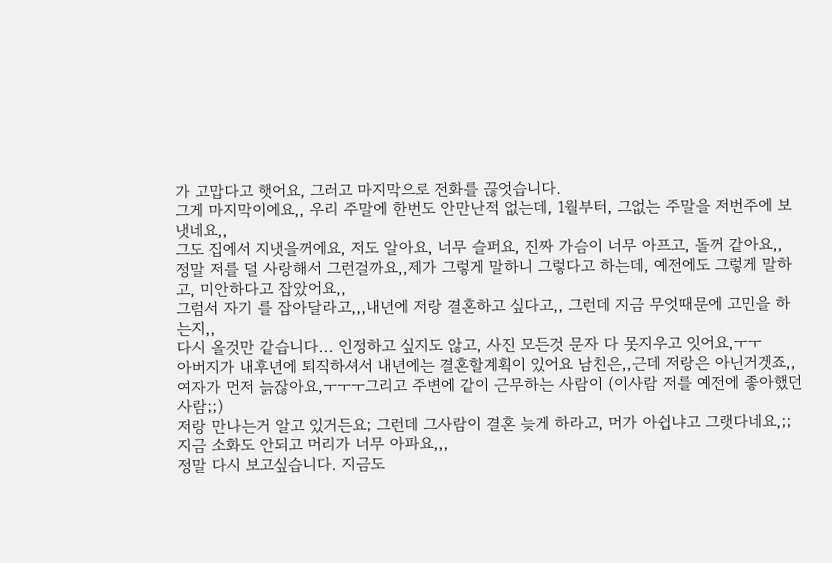가 고맙다고 햇어요, 그러고 마지막으로 전화를 끊엇습니다.
그게 마지막이에요,, 우리 주말에 한번도 안만난적 없는데, 1월부터, 그없는 주말을 저번주에 보냇네요,,
그도 집에서 지냇을꺼에요, 저도 알아요, 너무 슬퍼요, 진짜 가슴이 너무 아프고, 돌꺼 같아요,,
정말 저를 덜 사랑해서 그런걸까요,,제가 그렇게 말하니 그렇다고 하는데, 예전에도 그렇게 말하고, 미안하다고 잡았어요,,
그럼서 자기 를 잡아달라고,,,내년에 저랑 결혼하고 싶다고,, 그런데 지금 무엇때문에 고민을 하는지,,
다시 올것만 같습니다... 인정하고 싶지도 않고, 사진 모든것 문자 다 못지우고 잇어요,ㅜㅜ
아버지가 내후년에 퇴직하셔서 내년에는 결혼할계획이 있어요 남친은,,근데 저랑은 아닌거겟죠,,
여자가 먼저 늙잖아요,ㅜㅜㅜ그리고 주변에 같이 근무하는 사람이 (이사람 저를 예전에 좋아했던 사람;;)
저랑 만나는거 알고 있거든요; 그런데 그사람이 결혼 늦게 하라고, 머가 아쉽냐고 그랫다네요,;;
지금 소화도 안되고 머리가 너무 아파요,,,
정말 다시 보고싶습니다. 지금도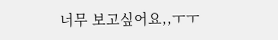너무 보고싶어요,,ㅜㅜ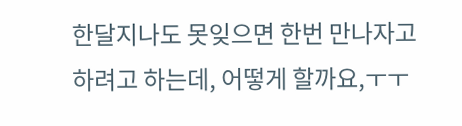한달지나도 못잊으면 한번 만나자고 하려고 하는데, 어떻게 할까요,ㅜㅜ